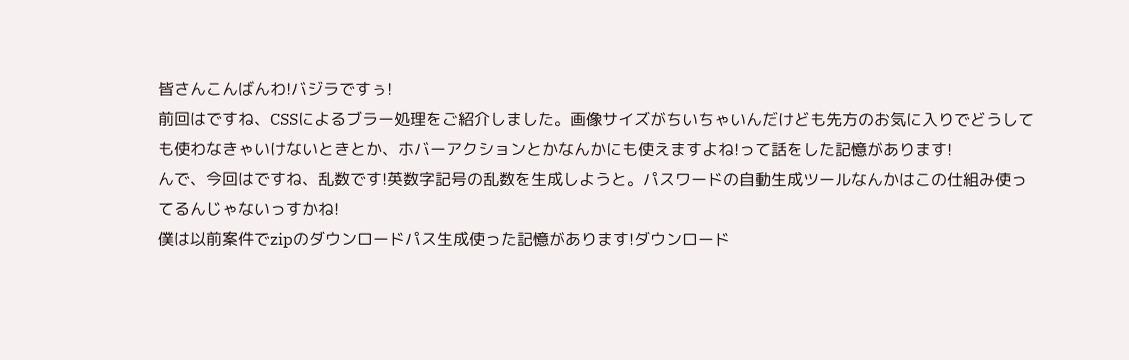皆さんこんばんわ!バジラですぅ!
前回はですね、CSSによるブラー処理をご紹介しました。画像サイズがちいちゃいんだけども先方のお気に入りでどうしても使わなきゃいけないときとか、ホバーアクションとかなんかにも使えますよね!って話をした記憶があります!
んで、今回はですね、乱数です!英数字記号の乱数を生成しようと。パスワードの自動生成ツールなんかはこの仕組み使ってるんじゃないっすかね!
僕は以前案件でzipのダウンロードパス生成使った記憶があります!ダウンロード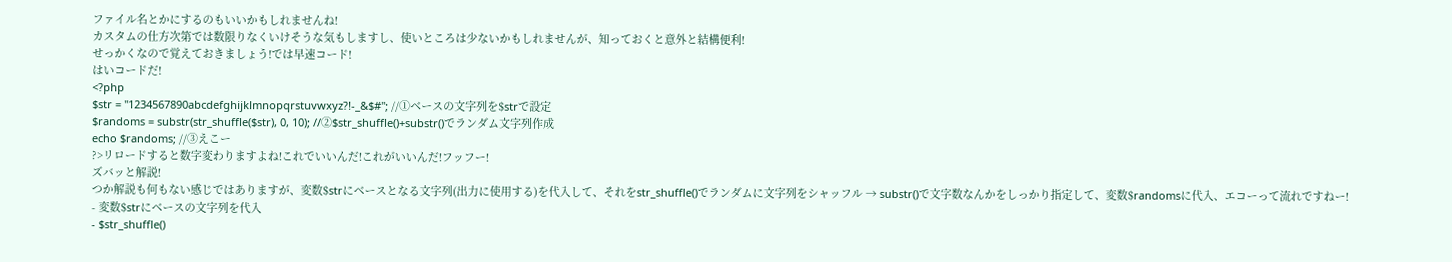ファイル名とかにするのもいいかもしれませんね!
カスタムの仕方次第では数限りなくいけそうな気もしますし、使いところは少ないかもしれませんが、知っておくと意外と結構便利!
せっかくなので覚えておきましょう!では早速コード!
はいコードだ!
<?php
$str = "1234567890abcdefghijklmnopqrstuvwxyz?!-_&$#"; //①ベースの文字列を$strで設定
$randoms = substr(str_shuffle($str), 0, 10); //②$str_shuffle()+substr()でランダム文字列作成
echo $randoms; //③えこー
?>リロードすると数字変わりますよね!これでいいんだ!これがいいんだ!フッフー!
ズバッと解説!
つか解説も何もない感じではありますが、変数$strにベースとなる文字列(出力に使用する)を代入して、それをstr_shuffle()でランダムに文字列をシャッフル → substr()で文字数なんかをしっかり指定して、変数$randomsに代入、エコーって流れですねー!
- 変数$strにベースの文字列を代入
- $str_shuffle()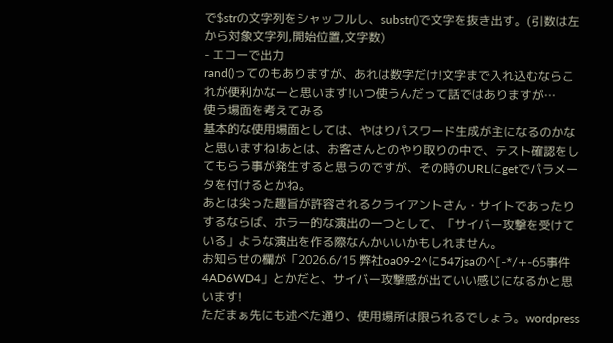で$strの文字列をシャッフルし、substr()で文字を抜き出す。(引数は左から対象文字列,開始位置,文字数)
- エコーで出力
rand()ってのもありますが、あれは数字だけ!文字まで入れ込むならこれが便利かなーと思います!いつ使うんだって話ではありますが…
使う場面を考えてみる
基本的な使用場面としては、やはりパスワード生成が主になるのかなと思いますね!あとは、お客さんとのやり取りの中で、テスト確認をしてもらう事が発生すると思うのですが、その時のURLにgetでパラメータを付けるとかね。
あとは尖った趣旨が許容されるクライアントさん・サイトであったりするならば、ホラー的な演出の一つとして、「サイバー攻撃を受けている」ような演出を作る際なんかいいかもしれません。
お知らせの欄が「2026.6/15 弊社oa09-2^に547jsaの^[-*/+-65事件4AD6WD4」とかだと、サイバー攻撃感が出ていい感じになるかと思います!
ただまぁ先にも述べた通り、使用場所は限られるでしょう。wordpress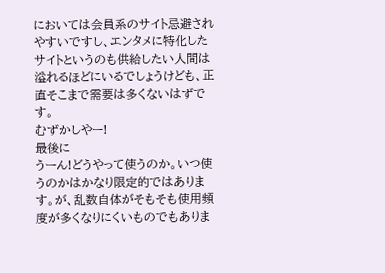においては会員系のサイト忌避されやすいですし、エンタメに特化したサイトというのも供給したい人間は溢れるほどにいるでしょうけども、正直そこまで需要は多くないはずです。
むずかしやー!
最後に
うーん!どうやって使うのか。いつ使うのかはかなり限定的ではあります。が、乱数自体がそもそも使用頻度が多くなりにくいものでもありま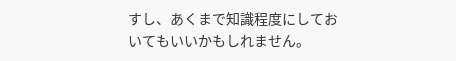すし、あくまで知識程度にしておいてもいいかもしれません。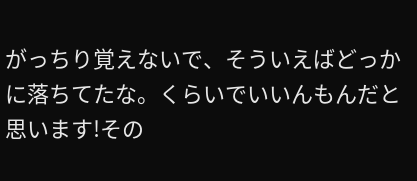がっちり覚えないで、そういえばどっかに落ちてたな。くらいでいいんもんだと思います!その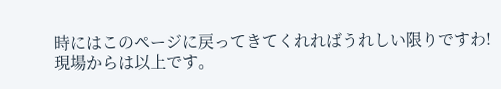時にはこのページに戻ってきてくれればうれしい限りですわ!
現場からは以上です。